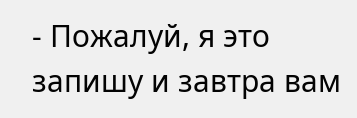- Пожалуй, я это запишу и завтра вам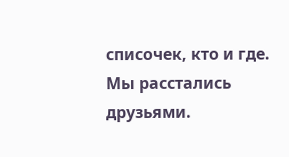списочек, кто и где. Мы расстались друзьями.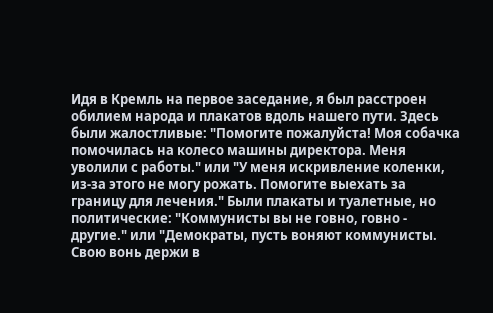Идя в Кремль на первое заседание, я был расстроен обилием народа и плакатов вдоль нашего пути. Здесь были жалостливые: "Помогите пожалуйста! Моя собачка помочилась на колесо машины директора. Меня уволили с работы." или "У меня искривление коленки, из-за этого не могу рожать. Помогите выехать за границу для лечения." Были плакаты и туалетные, но политические: "Коммунисты вы не говно, говно - другие." или "Демократы, пусть воняют коммунисты. Свою вонь держи в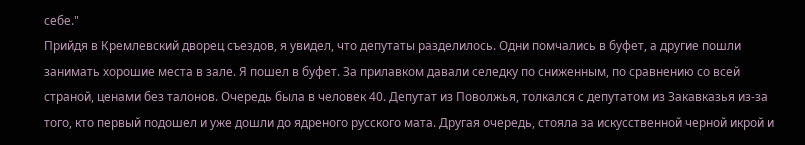себе."
Прийдя в Кремлевский дворец съездов, я увидел, что депутаты разделилось. Одни помчались в буфет, а другие пошли занимать хорошие места в зале. Я пошел в буфет. За прилавком давали селедку по сниженным, по сравнению со всей страной, ценами без талонов. Очередь была в человек 40. Депутат из Поволжья, толкался с депутатом из Закавказья из-за того, кто первый подошел и уже дошли до ядреного русского мата. Другая очередь, стояла за искусственной черной икрой и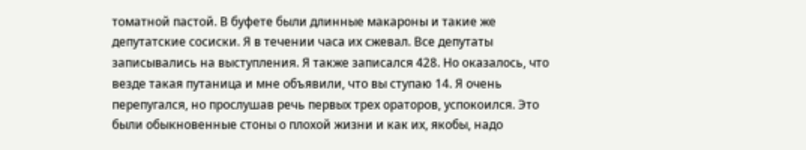томатной пастой. В буфете были длинные макароны и такие же депутатские сосиски. Я в течении часа их сжевал. Все депутаты записывались на выступления. Я также записался 428. Но оказалось, что везде такая путаница и мне объявили, что вы ступаю 14. Я очень перепугался, но прослушав речь первых трех ораторов, успокоился. Это были обыкновенные стоны о плохой жизни и как их, якобы, надо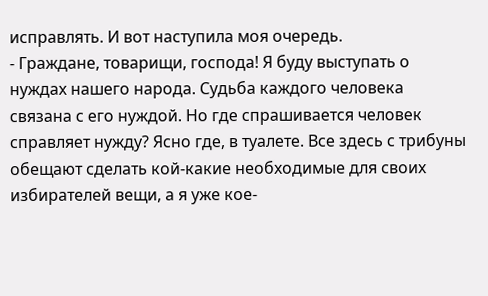исправлять. И вот наступила моя очередь.
- Граждане, товарищи, господа! Я буду выступать о нуждах нашего народа. Судьба каждого человека связана с его нуждой. Но где спрашивается человек справляет нужду? Ясно где, в туалете. Все здесь с трибуны обещают сделать кой-какие необходимые для своих избирателей вещи, а я уже кое-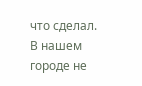что сделал. В нашем городе не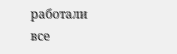работали все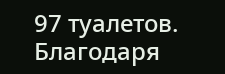97 туалетов. Благодаря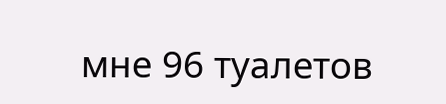мне 96 туалетов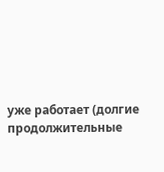уже работает (долгие продолжительные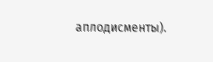аплодисменты).